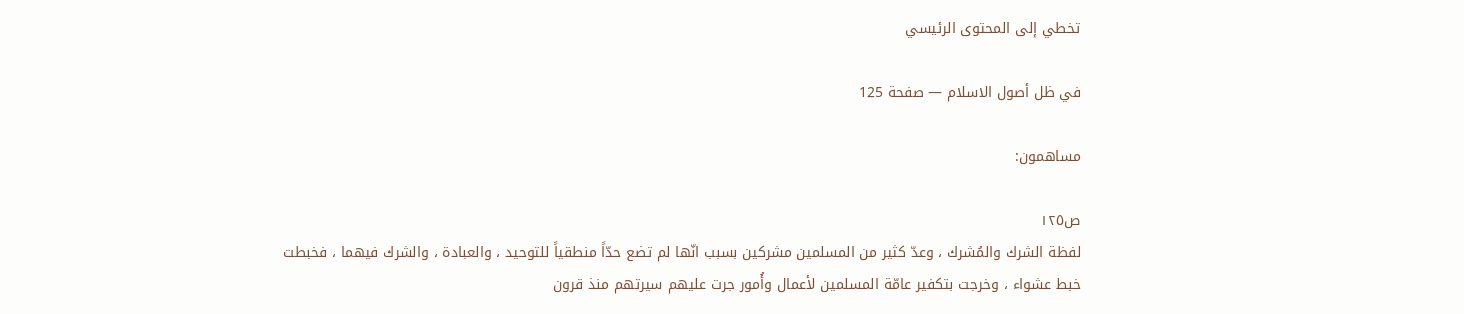تخطي إلى المحتوى الرئيسي

في ظل أصول الاسلام — صفحة 125

مساهمون:

ص١٢٥
لفظة الشرك والمُشرك ، وعدّ كثير من المسلمين مشركين بسبب انّها لم تضع حدّاً منطقياً للتوحيد ، والعبادة ، والشرك فيهما ، فخبطت خبط عشواء ، وخرجت بتكفير عامّة المسلمين لأعمال وأُمور جرت عليهم سيرتهم منذ قرون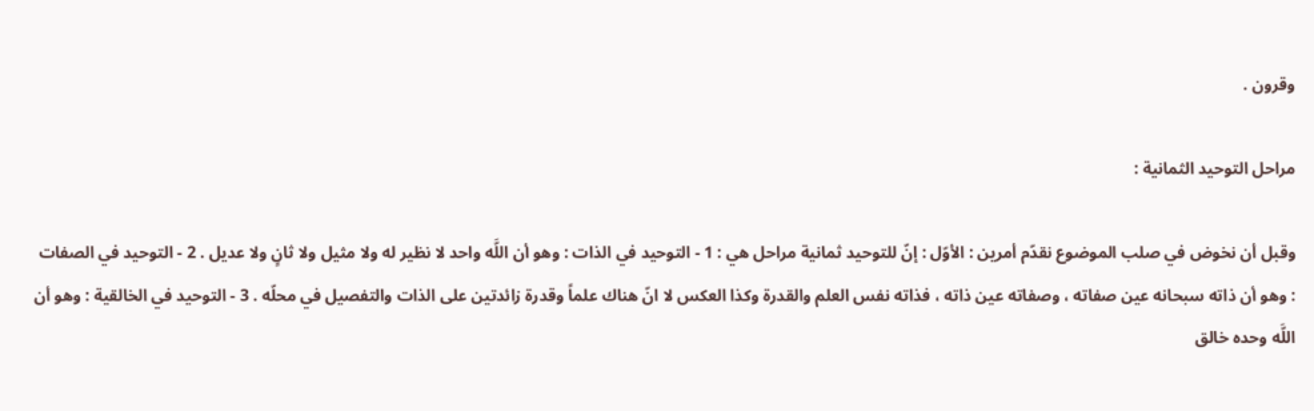وقرون .

مراحل التوحيد الثمانية :

وقبل أن نخوض في صلب الموضوع نقدّم أمرين : الأوّل : إنّ للتوحيد ثمانية مراحل هي : 1 - التوحيد في الذات : وهو أن اللَّه واحد لا نظير له ولا مثيل ولا ثانٍ ولا عديل . 2 - التوحيد في الصفات : وهو أن ذاته سبحانه عين صفاته ، وصفاته عين ذاته ، فذاته نفس العلم والقدرة وكذا العكس لا انّ هناك علماً وقدرة زائدتين على الذات والتفصيل في محلّه . 3 - التوحيد في الخالقية : وهو أن اللَّه وحده خالق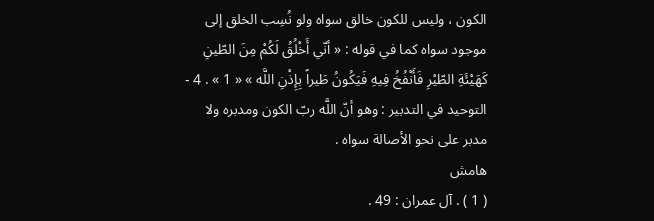الكون ، وليس للكون خالق سواه ولو نُسِب الخلق إلى موجود سواه كما في قوله : « أنّي أَخْلُقُ لَكُمْ مِنَ الطّينِ كَهَيْئَةِ الطّيْرِ فَأَنْفُخُ فِيهِ فَيَكُونُ طَيراً بِإِذْنِ اللَّه » « 1 » . 4 - التوحيد في التدبير : وهو أنّ اللَّه ربّ الكون ومدبره ولا مدبر على نحو الأصالة سواه .
هامش
( 1 ) . آل عمران : 49 .